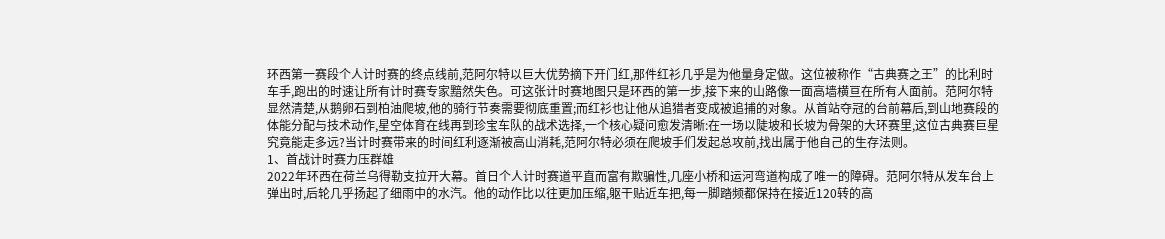环西第一赛段个人计时赛的终点线前,范阿尔特以巨大优势摘下开门红,那件红衫几乎是为他量身定做。这位被称作“古典赛之王”的比利时车手,跑出的时速让所有计时赛专家黯然失色。可这张计时赛地图只是环西的第一步,接下来的山路像一面高墙横亘在所有人面前。范阿尔特显然清楚,从鹅卵石到柏油爬坡,他的骑行节奏需要彻底重置;而红衫也让他从追猎者变成被追捕的对象。从首站夺冠的台前幕后,到山地赛段的体能分配与技术动作,星空体育在线再到珍宝车队的战术选择,一个核心疑问愈发清晰:在一场以陡坡和长坡为骨架的大环赛里,这位古典赛巨星究竟能走多远?当计时赛带来的时间红利逐渐被高山消耗,范阿尔特必须在爬坡手们发起总攻前,找出属于他自己的生存法则。
1、首战计时赛力压群雄
2022年环西在荷兰乌得勒支拉开大幕。首日个人计时赛道平直而富有欺骗性,几座小桥和运河弯道构成了唯一的障碍。范阿尔特从发车台上弹出时,后轮几乎扬起了细雨中的水汽。他的动作比以往更加压缩,躯干贴近车把,每一脚踏频都保持在接近120转的高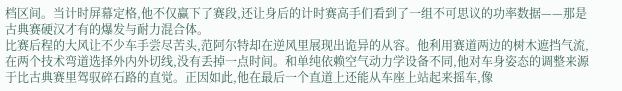档区间。当计时屏幕定格,他不仅赢下了赛段,还让身后的计时赛高手们看到了一组不可思议的功率数据——那是古典赛硬汉才有的爆发与耐力混合体。
比赛后程的大风让不少车手尝尽苦头,范阿尔特却在逆风里展现出诡异的从容。他利用赛道两边的树木遮挡气流,在两个技术弯道选择外内外切线,没有丢掉一点时间。和单纯依赖空气动力学设备不同,他对车身姿态的调整来源于比古典赛里驾驭碎石路的直觉。正因如此,他在最后一个直道上还能从车座上站起来摇车,像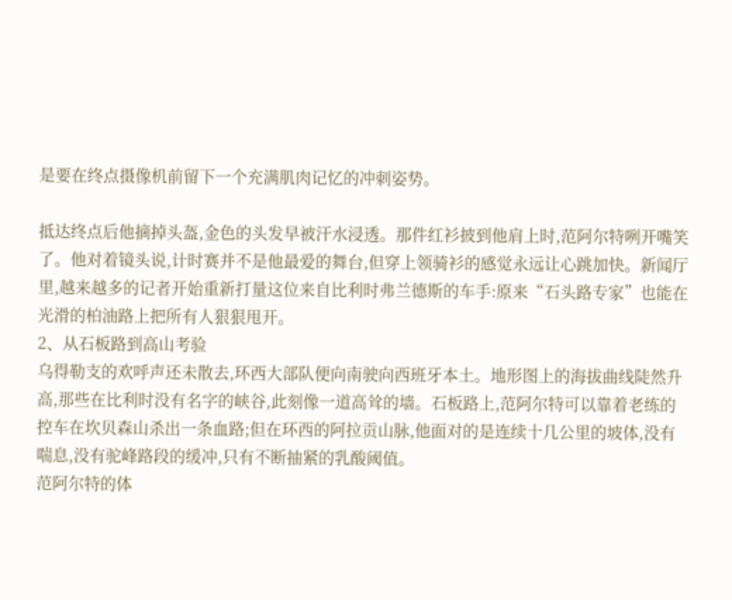是要在终点摄像机前留下一个充满肌肉记忆的冲刺姿势。

抵达终点后他摘掉头盔,金色的头发早被汗水浸透。那件红衫披到他肩上时,范阿尔特咧开嘴笑了。他对着镜头说,计时赛并不是他最爱的舞台,但穿上领骑衫的感觉永远让心跳加快。新闻厅里,越来越多的记者开始重新打量这位来自比利时弗兰德斯的车手:原来“石头路专家”也能在光滑的柏油路上把所有人狠狠甩开。
2、从石板路到高山考验
乌得勒支的欢呼声还未散去,环西大部队便向南驶向西班牙本土。地形图上的海拔曲线陡然升高,那些在比利时没有名字的峡谷,此刻像一道高耸的墙。石板路上,范阿尔特可以靠着老练的控车在坎贝森山杀出一条血路;但在环西的阿拉贡山脉,他面对的是连续十几公里的坡体,没有喘息,没有驼峰路段的缓冲,只有不断抽紧的乳酸阈值。
范阿尔特的体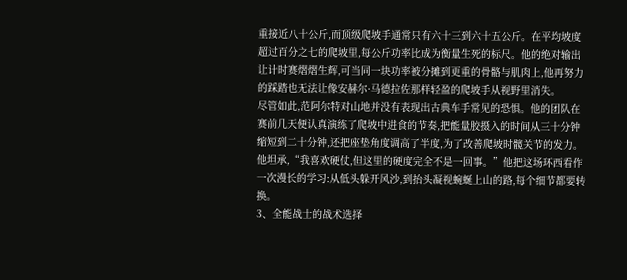重接近八十公斤,而顶级爬坡手通常只有六十三到六十五公斤。在平均坡度超过百分之七的爬坡里,每公斤功率比成为衡量生死的标尺。他的绝对输出让计时赛熠熠生辉,可当同一块功率被分摊到更重的骨骼与肌肉上,他再努力的踩踏也无法让像安赫尔·马德拉佐那样轻盈的爬坡手从视野里消失。
尽管如此,范阿尔特对山地并没有表现出古典车手常见的恐惧。他的团队在赛前几天便认真演练了爬坡中进食的节奏,把能量胶摄入的时间从三十分钟缩短到二十分钟,还把座垫角度调高了半度,为了改善爬坡时髋关节的发力。他坦承,“我喜欢硬仗,但这里的硬度完全不是一回事。”他把这场环西看作一次漫长的学习:从低头躲开风沙,到抬头凝视蜿蜒上山的路,每个细节都要转换。
3、全能战士的战术选择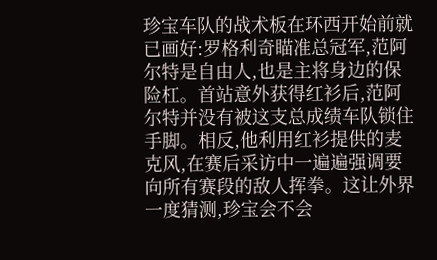珍宝车队的战术板在环西开始前就已画好:罗格利奇瞄准总冠军,范阿尔特是自由人,也是主将身边的保险杠。首站意外获得红衫后,范阿尔特并没有被这支总成绩车队锁住手脚。相反,他利用红衫提供的麦克风,在赛后采访中一遍遍强调要向所有赛段的敌人挥拳。这让外界一度猜测,珍宝会不会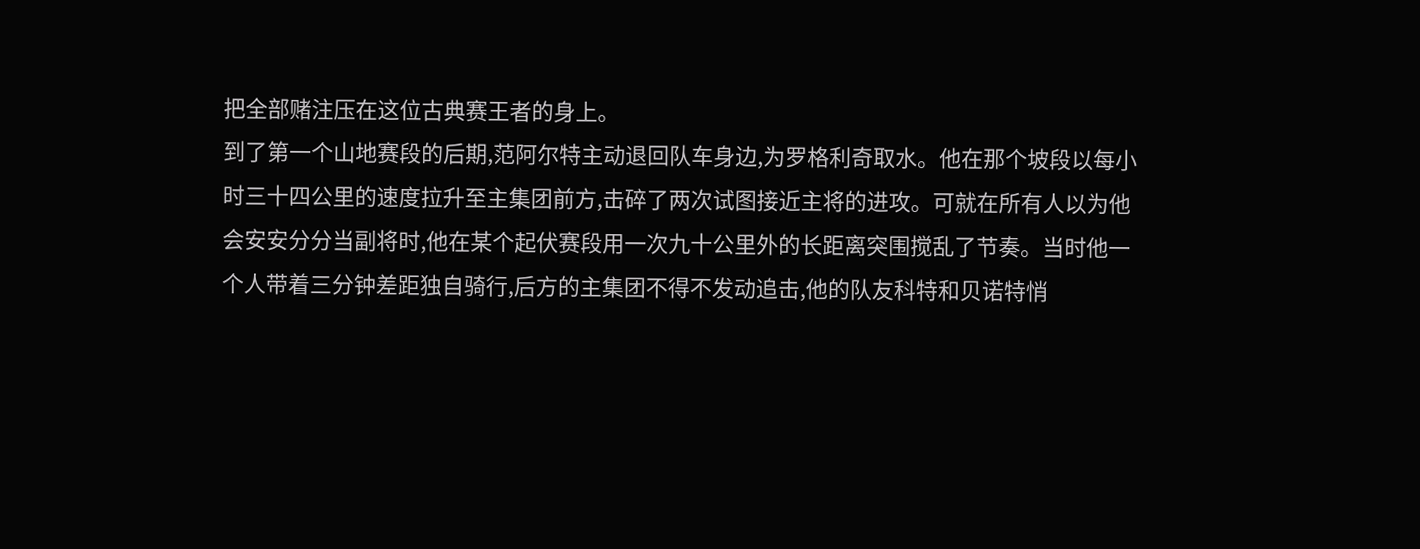把全部赌注压在这位古典赛王者的身上。
到了第一个山地赛段的后期,范阿尔特主动退回队车身边,为罗格利奇取水。他在那个坡段以每小时三十四公里的速度拉升至主集团前方,击碎了两次试图接近主将的进攻。可就在所有人以为他会安安分分当副将时,他在某个起伏赛段用一次九十公里外的长距离突围搅乱了节奏。当时他一个人带着三分钟差距独自骑行,后方的主集团不得不发动追击,他的队友科特和贝诺特悄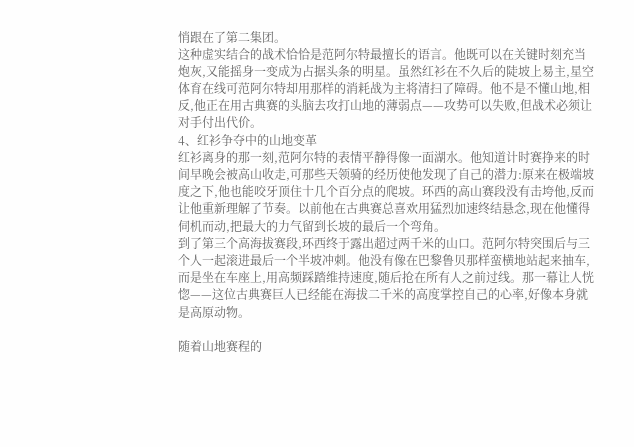悄跟在了第二集团。
这种虚实结合的战术恰恰是范阿尔特最擅长的语言。他既可以在关键时刻充当炮灰,又能摇身一变成为占据头条的明星。虽然红衫在不久后的陡坡上易主,星空体育在线可范阿尔特却用那样的消耗战为主将清扫了障碍。他不是不懂山地,相反,他正在用古典赛的头脑去攻打山地的薄弱点——攻势可以失败,但战术必须让对手付出代价。
4、红衫争夺中的山地变革
红衫离身的那一刻,范阿尔特的表情平静得像一面湖水。他知道计时赛挣来的时间早晚会被高山收走,可那些天领骑的经历使他发现了自己的潜力:原来在极端坡度之下,他也能咬牙顶住十几个百分点的爬坡。环西的高山赛段没有击垮他,反而让他重新理解了节奏。以前他在古典赛总喜欢用猛烈加速终结悬念,现在他懂得伺机而动,把最大的力气留到长坡的最后一个弯角。
到了第三个高海拔赛段,环西终于露出超过两千米的山口。范阿尔特突围后与三个人一起滚进最后一个半坡冲刺。他没有像在巴黎鲁贝那样蛮横地站起来抽车,而是坐在车座上,用高频踩踏维持速度,随后抢在所有人之前过线。那一幕让人恍惚——这位古典赛巨人已经能在海拔二千米的高度掌控自己的心率,好像本身就是高原动物。

随着山地赛程的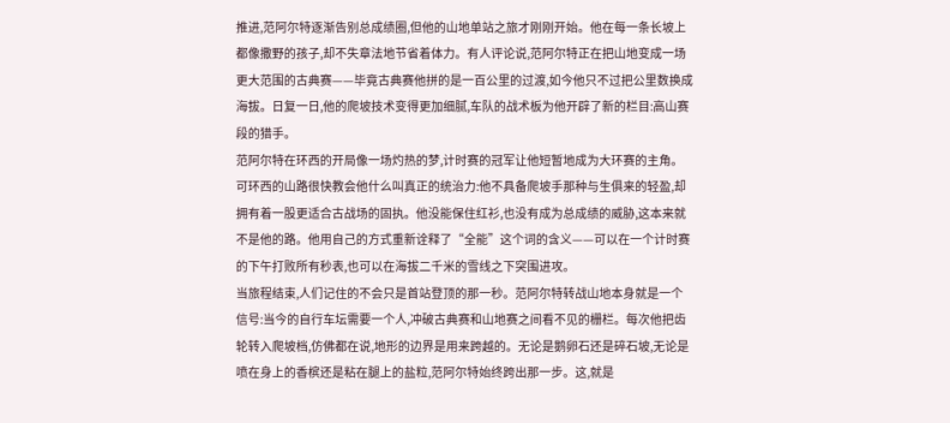推进,范阿尔特逐渐告别总成绩圈,但他的山地单站之旅才刚刚开始。他在每一条长坡上都像撒野的孩子,却不失章法地节省着体力。有人评论说,范阿尔特正在把山地变成一场更大范围的古典赛——毕竟古典赛他拼的是一百公里的过渡,如今他只不过把公里数换成海拔。日复一日,他的爬坡技术变得更加细腻,车队的战术板为他开辟了新的栏目:高山赛段的猎手。
范阿尔特在环西的开局像一场灼热的梦,计时赛的冠军让他短暂地成为大环赛的主角。可环西的山路很快教会他什么叫真正的统治力:他不具备爬坡手那种与生俱来的轻盈,却拥有着一股更适合古战场的固执。他没能保住红衫,也没有成为总成绩的威胁,这本来就不是他的路。他用自己的方式重新诠释了“全能”这个词的含义——可以在一个计时赛的下午打败所有秒表,也可以在海拔二千米的雪线之下突围进攻。
当旅程结束,人们记住的不会只是首站登顶的那一秒。范阿尔特转战山地本身就是一个信号:当今的自行车坛需要一个人,冲破古典赛和山地赛之间看不见的栅栏。每次他把齿轮转入爬坡档,仿佛都在说,地形的边界是用来跨越的。无论是鹅卵石还是碎石坡,无论是喷在身上的香槟还是粘在腿上的盐粒,范阿尔特始终跨出那一步。这,就是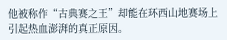他被称作“古典赛之王”却能在环西山地赛场上引起热血澎湃的真正原因。